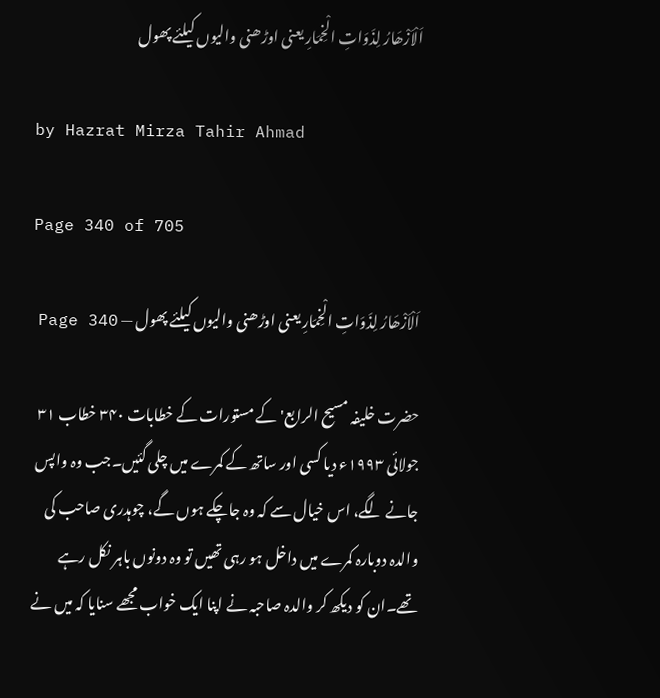اَلْاَزْھَارُ لِذَوَاتِ الْخِمَارِ یعنی اوڑھنی والیوں کیلئے پھول

by Hazrat Mirza Tahir Ahmad

Page 340 of 705

اَلْاَزْھَارُ لِذَوَاتِ الْخِمَارِ یعنی اوڑھنی والیوں کیلئے پھول — Page 340

حضرت خلیفہ مسیح الرابع' کے مستورات کے خطابات ۳۴۰ خطاب ۳۱ جولائی ۱۹۹۳ء دیا کسی اور ساتھ کے کمرے میں چلی گئیں۔جب وہ واپس جانے لگے، اس خیال سے کہ وہ جاچکے ہوں گے، چوہدری صاحب کی والدہ دوبارہ کمرے میں داخل ہو رہی تھیں تو وہ دونوں باہر نکل رہے تھے۔ان کو دیکھ کر والدہ صاحبہ نے اپنا ایک خواب مجھے سنایا کہ میں نے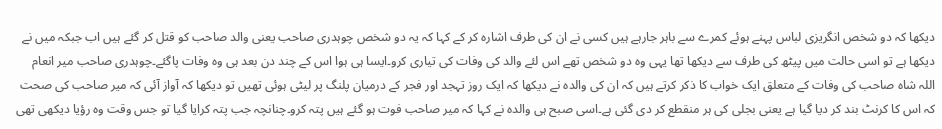دیکھا کہ دو شخص انگریزی لباس پہنے ہوئے کمرے سے باہر جارہے ہیں کسی نے ان کی طرف اشارہ کر کے کہا کہ یہ دو شخص چوہدری صاحب یعنی والد صاحب کو قتل کر گئے ہیں اب جبکہ میں نے دیکھا ہے تو اسی حالت میں پیٹھ کی طرف سے دیکھا تھا یہی وہ دو شخص تھے اس لئے والد کی وفات کی تیاری کرو۔ایسا ہی ہوا اس کے چند دن بعد ہی وہ وفات پاگئے۔چوہدری صاحب میر انعام اللہ شاہ صاحب کی وفات کے متعلق ایک خواب کا ذکر کرتے ہیں کہ ان کی والدہ نے دیکھا کہ ایک روز تہجد اور فجر کے درمیان پلنگ پر لیٹی ہوئی تھیں تو دیکھا کہ آواز آئی کہ میر صاحب کی صحت کہ اس کا کرنٹ بند کر دیا گیا ہے یعنی بجلی کی ہر منقطع کر دی گئی ہے۔اسی صبح ہی والدہ نے کہا کہ میر صاحب فوت ہو گئے ہیں پتہ کرو۔چنانچہ جب پتہ کرایا گیا تو جس وقت وہ رؤیا دیکھی تھی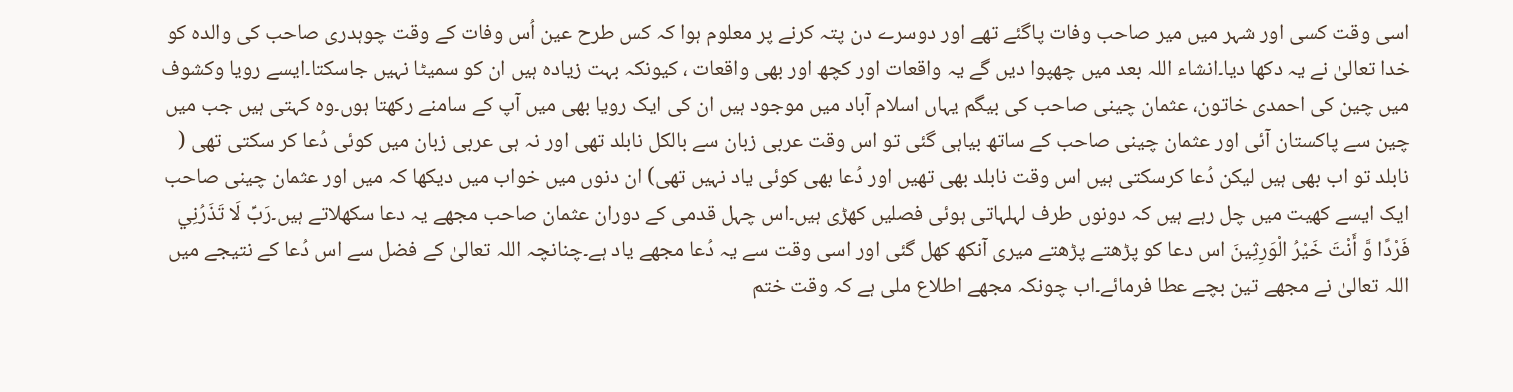اسی وقت کسی اور شہر میں میر صاحب وفات پاگئے تھے اور دوسرے دن پتہ کرنے پر معلوم ہوا کہ کس طرح عین اُس وفات کے وقت چوہدری صاحب کی والدہ کو خدا تعالیٰ نے یہ دکھا دیا۔انشاء اللہ بعد میں چھپوا دیں گے یہ واقعات اور کچھ اور بھی واقعات ، کیونکہ بہت زیادہ ہیں ان کو سمیٹا نہیں جاسکتا۔ایسے رویا وکشوف میں چین کی احمدی خاتون، عثمان چینی صاحب کی بیگم یہاں اسلام آباد میں موجود ہیں ان کی ایک رویا بھی میں آپ کے سامنے رکھتا ہوں۔وہ کہتی ہیں جب میں چین سے پاکستان آئی اور عثمان چینی صاحب کے ساتھ بیاہی گئی تو اس وقت عربی زبان سے بالکل نابلد تھی اور نہ ہی عربی زبان میں کوئی دُعا کر سکتی تھی ( نابلد تو اب بھی ہیں لیکن دُعا کرسکتی ہیں اس وقت نابلد بھی تھیں اور دُعا بھی کوئی یاد نہیں تھی) ان دنوں میں خواب میں دیکھا کہ میں اور عثمان چینی صاحب ایک ایسے کھیت میں چل رہے ہیں کہ دونوں طرف لہلہاتی ہوئی فصلیں کھڑی ہیں۔اس چہل قدمی کے دوران عثمان صاحب مجھے یہ دعا سکھلاتے ہیں۔رَبِّ لَا تَذَرُنِي فَرْدًا وَّ أَنْتَ خَيْرُ الْوَرِثِينَ اس دعا کو پڑھتے پڑھتے میری آنکھ کھل گئی اور اسی وقت سے یہ دُعا مجھے یاد ہے۔چنانچہ اللہ تعالیٰ کے فضل سے اس دُعا کے نتیجے میں اللہ تعالیٰ نے مجھے تین بچے عطا فرمائے۔اب چونکہ مجھے اطلاع ملی ہے کہ وقت ختم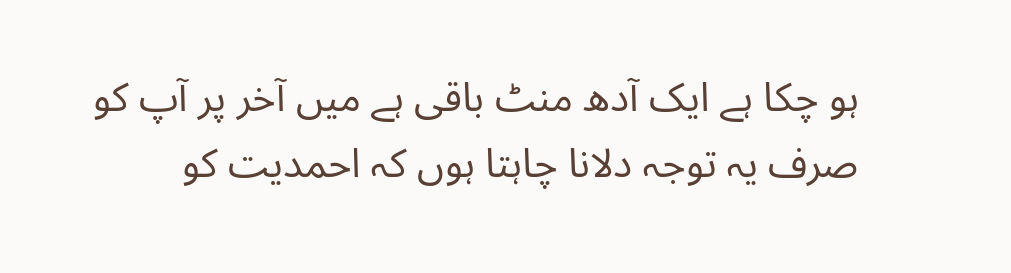ہو چکا ہے ایک آدھ منٹ باقی ہے میں آخر پر آپ کو صرف یہ توجہ دلانا چاہتا ہوں کہ احمدیت کو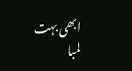ابھی بہت لمبا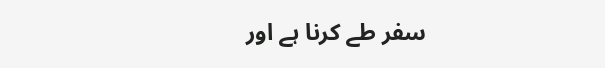سفر طے کرنا ہے اور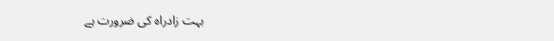بہت زادراہ کی ضرورت ہے